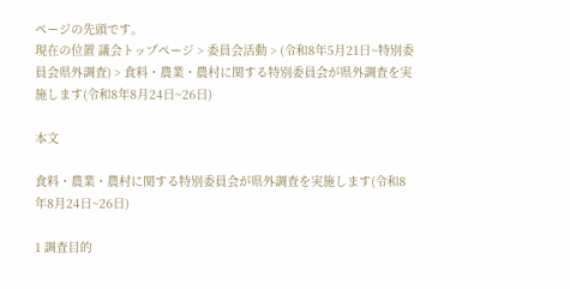ページの先頭です。
現在の位置 議会トップページ > 委員会活動 > (令和8年5月21日~特別委員会県外調査) > 食料・農業・農村に関する特別委員会が県外調査を実施します(令和8年8月24日~26日)

本文

食料・農業・農村に関する特別委員会が県外調査を実施します(令和8年8月24日~26日)

1 調査目的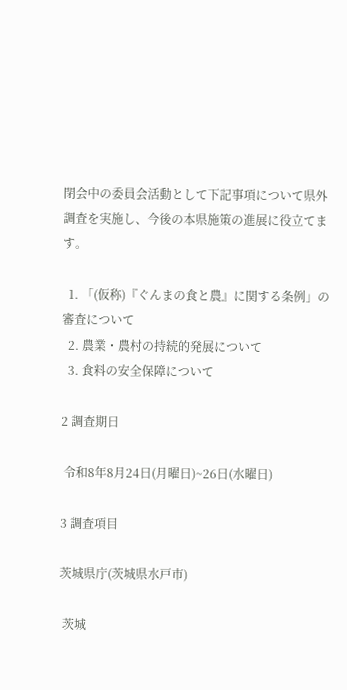閉会中の委員会活動として下記事項について県外調査を実施し、今後の本県施策の進展に役立てます。

  1. 「(仮称)『ぐんまの食と農』に関する条例」の審査について
  2. 農業・農村の持続的発展について
  3. 食料の安全保障について

2 調査期日

 令和8年8月24日(月曜日)~26日(水曜日)

3 調査項目

茨城県庁(茨城県水戸市)

 茨城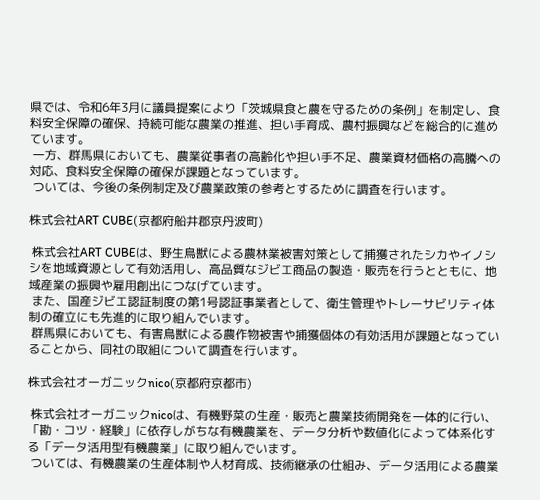県では、令和6年3月に議員提案により「茨城県食と農を守るための条例」を制定し、食料安全保障の確保、持続可能な農業の推進、担い手育成、農村振興などを総合的に進めています。
 一方、群馬県においても、農業従事者の高齢化や担い手不足、農業資材価格の高騰への対応、食料安全保障の確保が課題となっています。
 ついては、今後の条例制定及び農業政策の参考とするために調査を行います。

株式会社ART CUBE(京都府船井郡京丹波町)

 株式会社ART CUBEは、野生鳥獣による農林業被害対策として捕獲されたシカやイノシシを地域資源として有効活用し、高品質なジビエ商品の製造・販売を行うとともに、地域産業の振興や雇用創出につなげています。
 また、国産ジビエ認証制度の第1号認証事業者として、衛生管理やトレーサビリティ体制の確立にも先進的に取り組んでいます。
 群馬県においても、有害鳥獣による農作物被害や捕獲個体の有効活用が課題となっていることから、同社の取組について調査を行います。

株式会社オーガニックnico(京都府京都市)

 株式会社オーガニックnicoは、有機野菜の生産・販売と農業技術開発を一体的に行い、「勘・コツ・経験」に依存しがちな有機農業を、データ分析や数値化によって体系化する「データ活用型有機農業」に取り組んでいます。
 ついては、有機農業の生産体制や人材育成、技術継承の仕組み、データ活用による農業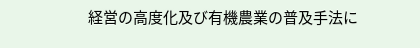経営の高度化及び有機農業の普及手法に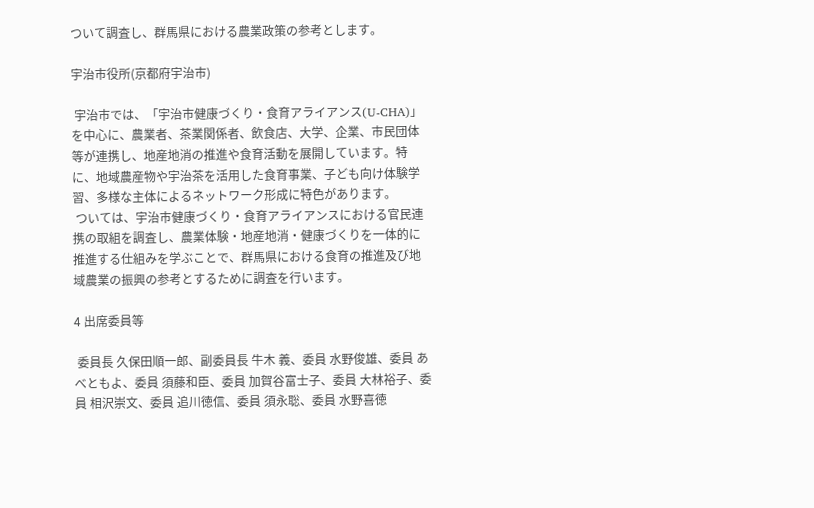ついて調査し、群馬県における農業政策の参考とします。

宇治市役所(京都府宇治市)

 宇治市では、「宇治市健康づくり・食育アライアンス(U-CHA)」を中心に、農業者、茶業関係者、飲食店、大学、企業、市民団体等が連携し、地産地消の推進や食育活動を展開しています。特に、地域農産物や宇治茶を活用した食育事業、子ども向け体験学習、多様な主体によるネットワーク形成に特色があります。
 ついては、宇治市健康づくり・食育アライアンスにおける官民連携の取組を調査し、農業体験・地産地消・健康づくりを一体的に推進する仕組みを学ぶことで、群馬県における食育の推進及び地域農業の振興の参考とするために調査を行います。

4 出席委員等

 委員長 久保田順一郎、副委員長 牛木 義、委員 水野俊雄、委員 あべともよ、委員 須藤和臣、委員 加賀谷富士子、委員 大林裕子、委員 相沢崇文、委員 追川徳信、委員 須永聡、委員 水野喜徳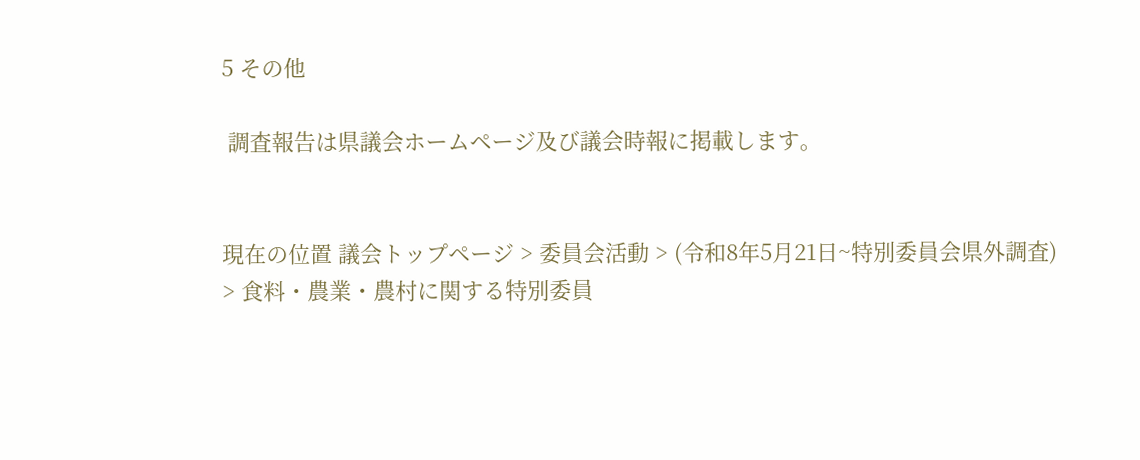5 その他

 調査報告は県議会ホームページ及び議会時報に掲載します。


現在の位置 議会トップページ > 委員会活動 > (令和8年5月21日~特別委員会県外調査) > 食料・農業・農村に関する特別委員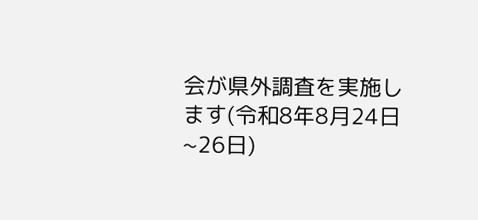会が県外調査を実施します(令和8年8月24日~26日)